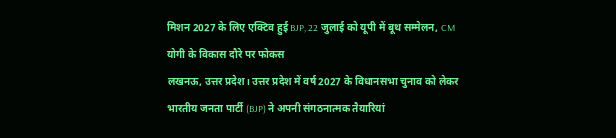मिशन 2027 के लिए एक्टिव हुई BJP, 22 जुलाई को यूपी में बूथ सम्मेलन, CM योगी के विकास दौरे पर फोकस
लखनऊ, उत्तर प्रदेश। उत्तर प्रदेश में वर्ष 2027 के विधानसभा चुनाव को लेकर भारतीय जनता पार्टी (BJP) ने अपनी संगठनात्मक तैयारियां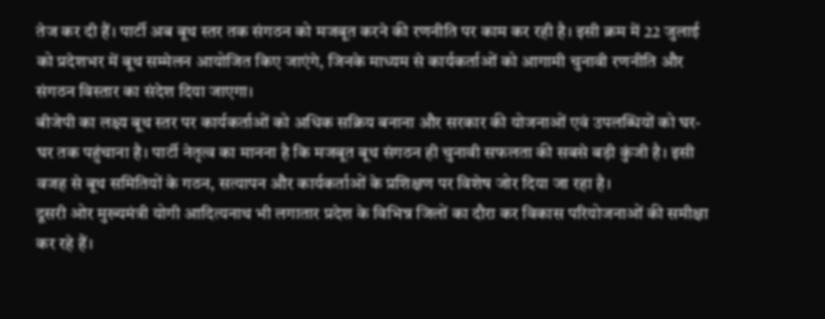तेज कर दी हैं। पार्टी अब बूथ स्तर तक संगठन को मजबूत करने की रणनीति पर काम कर रही है। इसी क्रम में 22 जुलाई को प्रदेशभर में बूथ सम्मेलन आयोजित किए जाएंगे, जिनके माध्यम से कार्यकर्ताओं को आगामी चुनावी रणनीति और संगठन विस्तार का संदेश दिया जाएगा।
बीजेपी का लक्ष्य बूथ स्तर पर कार्यकर्ताओं को अधिक सक्रिय बनाना और सरकार की योजनाओं एवं उपलब्धियों को घर-घर तक पहुंचाना है। पार्टी नेतृत्व का मानना है कि मजबूत बूथ संगठन ही चुनावी सफलता की सबसे बड़ी कुंजी है। इसी वजह से बूथ समितियों के गठन, सत्यापन और कार्यकर्ताओं के प्रशिक्षण पर विशेष जोर दिया जा रहा है।
दूसरी ओर मुख्यमंत्री योगी आदित्यनाथ भी लगातार प्रदेश के विभिन्न जिलों का दौरा कर विकास परियोजनाओं की समीक्षा कर रहे हैं।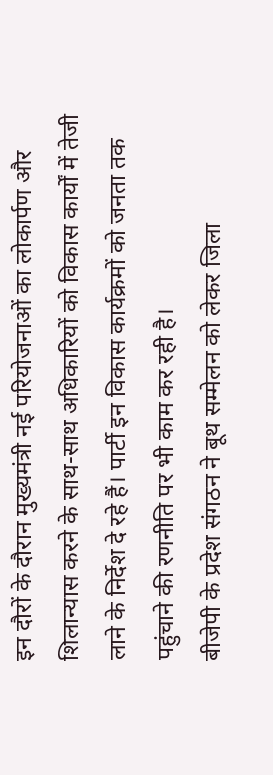इन दौरों के दौरान मुख्यमंत्री नई परियोजनाओं का लोकार्पण और शिलान्यास करने के साथ-साथ अधिकारियों को विकास कार्यों में तेजी लाने के निर्देश दे रहे हैं। पार्टी इन विकास कार्यक्रमों को जनता तक पहुंचाने की रणनीति पर भी काम कर रही है।
बीजेपी के प्रदेश संगठन ने बूथ सम्मेलन को लेकर जिला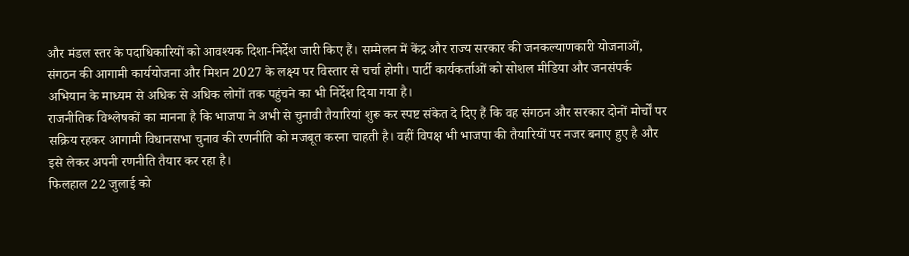और मंडल स्तर के पदाधिकारियों को आवश्यक दिशा-निर्देश जारी किए हैं। सम्मेलन में केंद्र और राज्य सरकार की जनकल्याणकारी योजनाओं, संगठन की आगामी कार्ययोजना और मिशन 2027 के लक्ष्य पर विस्तार से चर्चा होगी। पार्टी कार्यकर्ताओं को सोशल मीडिया और जनसंपर्क अभियान के माध्यम से अधिक से अधिक लोगों तक पहुंचने का भी निर्देश दिया गया है।
राजनीतिक विश्लेषकों का मानना है कि भाजपा ने अभी से चुनावी तैयारियां शुरू कर स्पष्ट संकेत दे दिए हैं कि वह संगठन और सरकार दोनों मोर्चों पर सक्रिय रहकर आगामी विधानसभा चुनाव की रणनीति को मजबूत करना चाहती है। वहीं विपक्ष भी भाजपा की तैयारियों पर नजर बनाए हुए है और इसे लेकर अपनी रणनीति तैयार कर रहा है।
फिलहाल 22 जुलाई को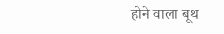होने वाला बूथ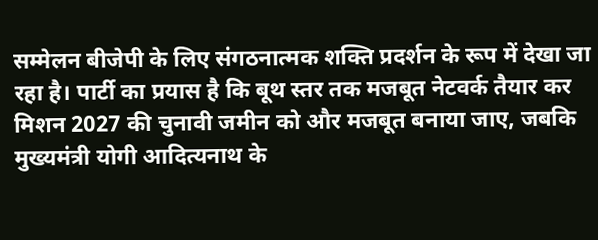सम्मेलन बीजेपी के लिए संगठनात्मक शक्ति प्रदर्शन के रूप में देखा जा रहा है। पार्टी का प्रयास है कि बूथ स्तर तक मजबूत नेटवर्क तैयार कर मिशन 2027 की चुनावी जमीन को और मजबूत बनाया जाए, जबकि मुख्यमंत्री योगी आदित्यनाथ के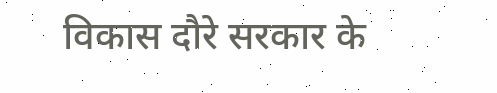विकास दौरे सरकार के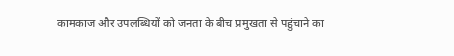कामकाज और उपलब्धियों को जनता के बीच प्रमुखता से पहुंचाने का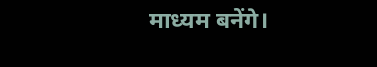माध्यम बनेंगे।